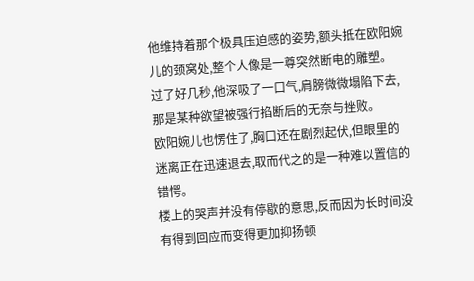他维持着那个极具压迫感的姿势,额头抵在欧阳婉儿的颈窝处,整个人像是一尊突然断电的雕塑。
过了好几秒,他深吸了一口气,肩膀微微塌陷下去,那是某种欲望被强行掐断后的无奈与挫败。
欧阳婉儿也愣住了,胸口还在剧烈起伏,但眼里的迷离正在迅速退去,取而代之的是一种难以置信的错愕。
楼上的哭声并没有停歇的意思,反而因为长时间没有得到回应而变得更加抑扬顿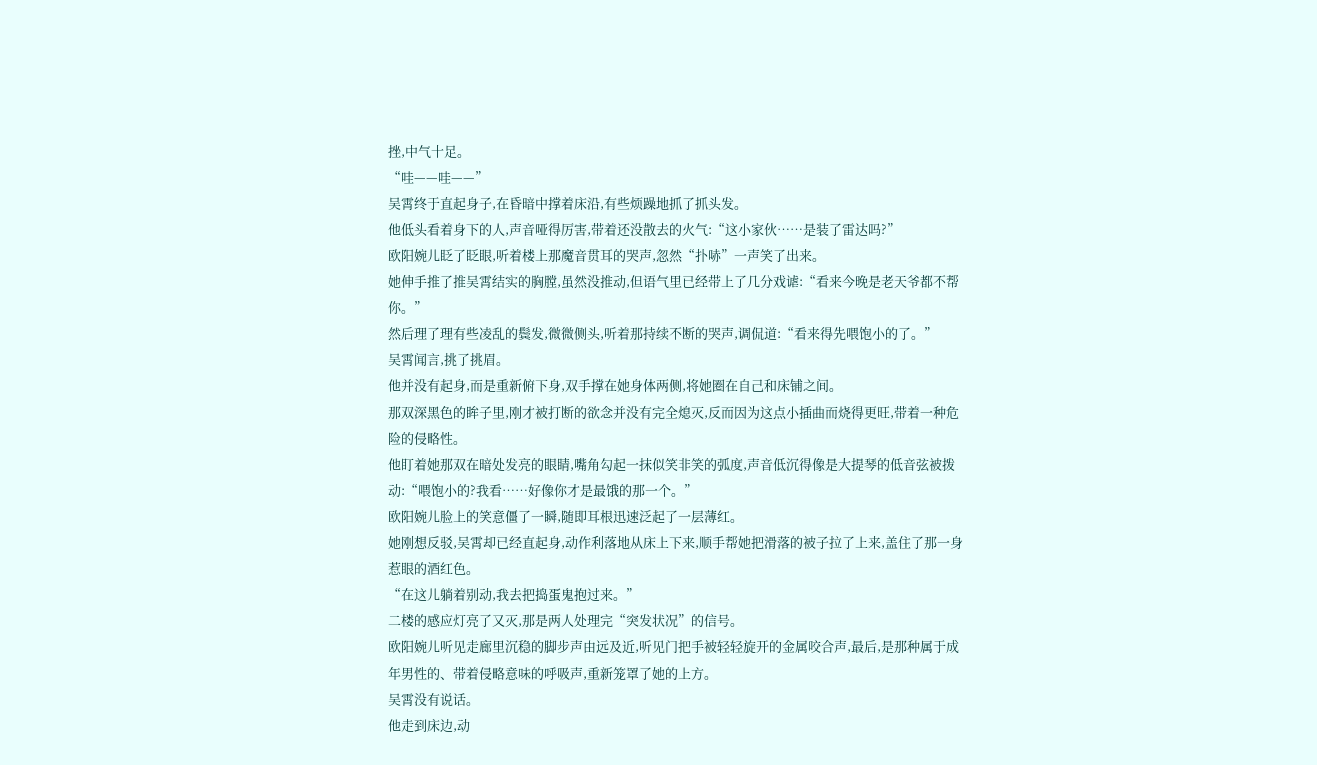挫,中气十足。
“哇——哇——”
吴霄终于直起身子,在昏暗中撑着床沿,有些烦躁地抓了抓头发。
他低头看着身下的人,声音哑得厉害,带着还没散去的火气:“这小家伙……是装了雷达吗?”
欧阳婉儿眨了眨眼,听着楼上那魔音贯耳的哭声,忽然“扑哧”一声笑了出来。
她伸手推了推吴霄结实的胸膛,虽然没推动,但语气里已经带上了几分戏谑:“看来今晚是老天爷都不帮你。”
然后理了理有些凌乱的鬓发,微微侧头,听着那持续不断的哭声,调侃道:“看来得先喂饱小的了。”
吴霄闻言,挑了挑眉。
他并没有起身,而是重新俯下身,双手撑在她身体两侧,将她圈在自己和床铺之间。
那双深黑色的眸子里,刚才被打断的欲念并没有完全熄灭,反而因为这点小插曲而烧得更旺,带着一种危险的侵略性。
他盯着她那双在暗处发亮的眼睛,嘴角勾起一抹似笑非笑的弧度,声音低沉得像是大提琴的低音弦被拨动:“喂饱小的?我看……好像你才是最饿的那一个。”
欧阳婉儿脸上的笑意僵了一瞬,随即耳根迅速泛起了一层薄红。
她刚想反驳,吴霄却已经直起身,动作利落地从床上下来,顺手帮她把滑落的被子拉了上来,盖住了那一身惹眼的酒红色。
“在这儿躺着别动,我去把捣蛋鬼抱过来。”
二楼的感应灯亮了又灭,那是两人处理完“突发状况”的信号。
欧阳婉儿听见走廊里沉稳的脚步声由远及近,听见门把手被轻轻旋开的金属咬合声,最后,是那种属于成年男性的、带着侵略意味的呼吸声,重新笼罩了她的上方。
吴霄没有说话。
他走到床边,动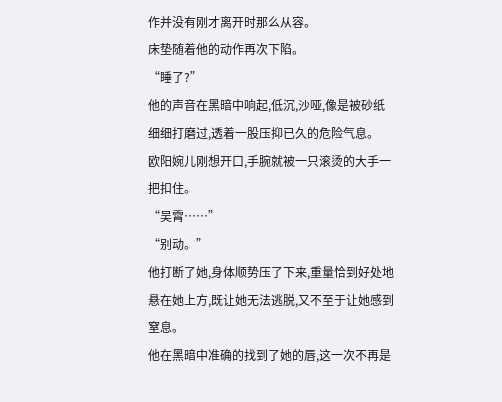作并没有刚才离开时那么从容。
床垫随着他的动作再次下陷。
“睡了?”
他的声音在黑暗中响起,低沉,沙哑,像是被砂纸细细打磨过,透着一股压抑已久的危险气息。
欧阳婉儿刚想开口,手腕就被一只滚烫的大手一把扣住。
“吴霄……”
“别动。”
他打断了她,身体顺势压了下来,重量恰到好处地悬在她上方,既让她无法逃脱,又不至于让她感到窒息。
他在黑暗中准确的找到了她的唇,这一次不再是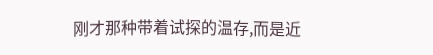刚才那种带着试探的温存,而是近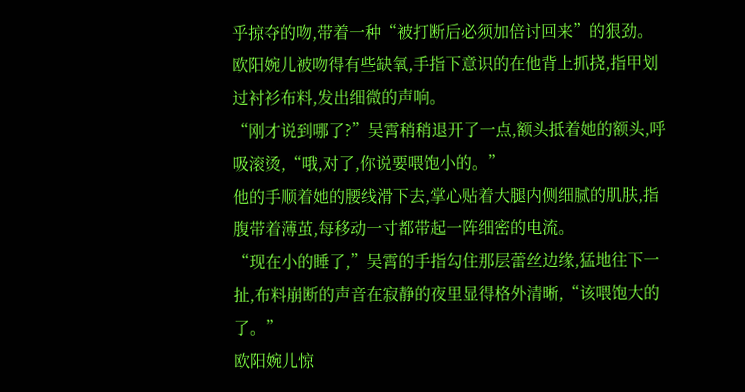乎掠夺的吻,带着一种“被打断后必须加倍讨回来”的狠劲。
欧阳婉儿被吻得有些缺氧,手指下意识的在他背上抓挠,指甲划过衬衫布料,发出细微的声响。
“刚才说到哪了?”吴霄稍稍退开了一点,额头抵着她的额头,呼吸滚烫,“哦,对了,你说要喂饱小的。”
他的手顺着她的腰线滑下去,掌心贴着大腿内侧细腻的肌肤,指腹带着薄茧,每移动一寸都带起一阵细密的电流。
“现在小的睡了,”吴霄的手指勾住那层蕾丝边缘,猛地往下一扯,布料崩断的声音在寂静的夜里显得格外清晰,“该喂饱大的了。”
欧阳婉儿惊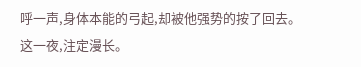呼一声,身体本能的弓起,却被他强势的按了回去。
这一夜,注定漫长。